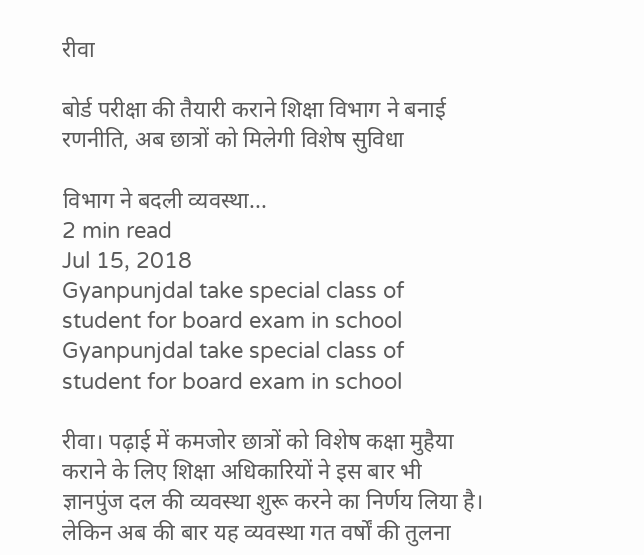रीवा

बोर्ड परीक्षा की तैयारी कराने शिक्षा विभाग ने बनाई रणनीति, अब छात्रों को मिलेगी विशेष सुविधा

विभाग ने बदली व्यवस्था...
2 min read
Jul 15, 2018
Gyanpunjdal take special class of student for board exam in school
Gyanpunjdal take special class of student for board exam in school

रीवा। पढ़ाई में कमजोर छात्रों को विशेष कक्षा मुहैया कराने के लिए शिक्षा अधिकारियों ने इस बार भी ज्ञानपुंज दल की व्यवस्था शुरू करने का निर्णय लिया है। लेकिन अब की बार यह व्यवस्था गत वर्षों की तुलना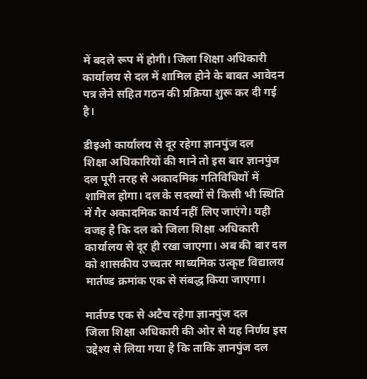में बदले रूप में होगी। जिला शिक्षा अधिकारी कार्यालय से दल में शामिल होने के बावत आवेदन पत्र लेने सहित गठन की प्रक्रिया शुरू कर दी गई है।

डीइओ कार्यालय से दूर रहेगा ज्ञानपुंज दल
शिक्षा अधिकारियों की माने तो इस बार ज्ञानपुंज दल पूरी तरह से अकादमिक गतिविधियों में शामिल होगा। दल के सदस्यों से किसी भी स्थिति में गैर अकादमिक कार्य नहीं लिए जाएंगे। यही वजह है कि दल को जिला शिक्षा अधिकारी कार्यालय से दूर ही रखा जाएगा। अब की बार दल को शासकीय उच्चतर माध्यमिक उत्कृष्ट विद्यालय मार्तण्ड क्रमांक एक से संबद्ध किया जाएगा।

मार्तण्ड एक से अटैच रहेगा ज्ञानपुंज दल
जिला शिक्षा अधिकारी की ओर से यह निर्णय इस उद्देश्य से लिया गया है कि ताकि ज्ञानपुंज दल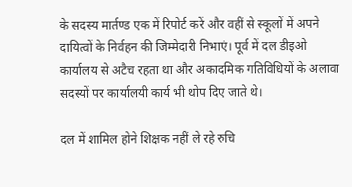के सदस्य मार्तण्ड एक में रिपोर्ट करें और वहीं से स्कूलों में अपने दायित्वों के निर्वहन की जिम्मेदारी निभाएं। पूर्व में दल डीइओ कार्यालय से अटैच रहता था और अकादमिक गतिविधियों के अलावा सदस्यों पर कार्यालयी कार्य भी थोप दिए जाते थे।

दल में शामिल होने शिक्षक नहीं ले रहे रुचि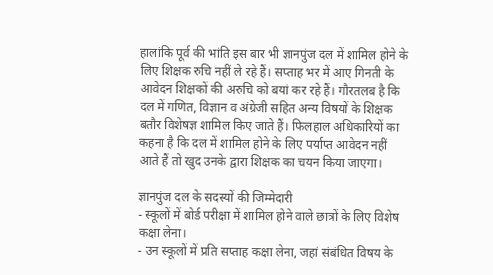हालांकि पूर्व की भांति इस बार भी ज्ञानपुंज दल में शामिल होने के लिए शिक्षक रुचि नहीं ले रहे हैं। सप्ताह भर में आए गिनती के आवेदन शिक्षकों की अरुचि को बयां कर रहे हैं। गौरतलब है कि दल में गणित, विज्ञान व अंग्रेजी सहित अन्य विषयों के शिक्षक बतौर विशेषज्ञ शामिल किए जाते हैं। फिलहाल अधिकारियों का कहना है कि दल में शामिल होने के लिए पर्याप्त आवेदन नहीं आते हैं तो खुद उनके द्वारा शिक्षक का चयन किया जाएगा।

ज्ञानपुंज दल के सदस्यों की जिम्मेदारी
- स्कूलों में बोर्ड परीक्षा में शामिल होने वाले छात्रों के लिए विशेष कक्षा लेना।
- उन स्कूलों में प्रति सप्ताह कक्षा लेना, जहां संबंधित विषय के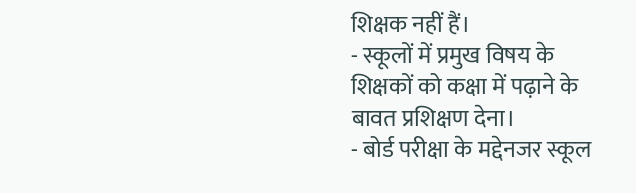शिक्षक नहीं हैं।
- स्कूलों में प्रमुख विषय के शिक्षकों को कक्षा में पढ़ाने के बावत प्रशिक्षण देना।
- बोर्ड परीक्षा के मद्देनजर स्कूल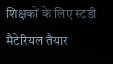शिक्षकों के लिए स्टडी मैटेरियल तैयार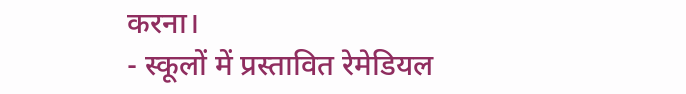करना।
- स्कूलों में प्रस्तावित रेमेडियल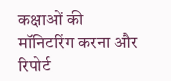कक्षाओं की मॉनिटरिंग करना और रिपोर्ट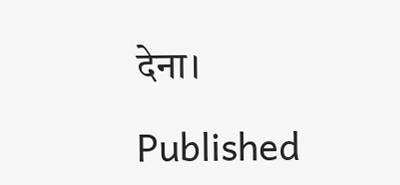देना।

Published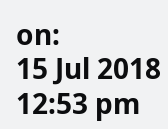on:
15 Jul 2018 12:53 pm